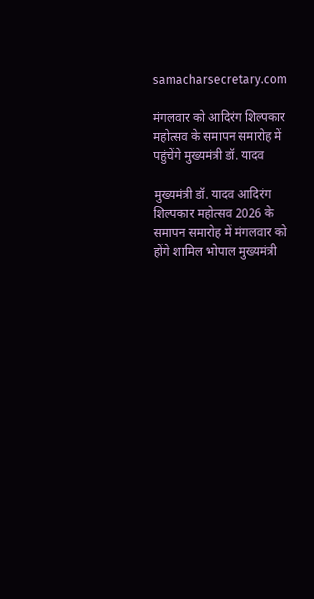samacharsecretary.com

मंगलवार को आदिरंग शिल्पकार महोत्सव के समापन समारोह में पहुंचेंगे मुख्यमंत्री डॉ. यादव

मुख्यमंत्री डॉ. यादव आदिरंग शिल्पकार महोत्सव 2026 के समापन समारोह में मंगलवार को होंगे शामिल भोपाल मुख्यमंत्री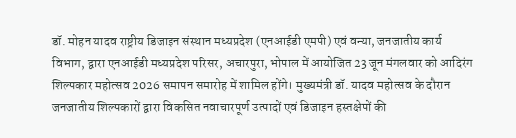डॉ. मोहन यादव राष्ट्रीय डिजाइन संस्थान मध्यप्रदेश (एनआईडी एमपी) एवं वन्या, जनजातीय कार्य विभाग, द्वारा एनआईडी मध्यप्रदेश परिसर, अचारपुरा, भोपाल में आयोजित 23 जून मंगलवार को आदिरंग शिल्पकार महोत्सव 2026 समापन समारोह में शामिल होंगे। मुख्यमंत्री डॉ. यादव महोत्सव के दौरान जनजातीय शिल्पकारों द्वारा विकसित नवाचारपूर्ण उत्पादों एवं डिजाइन हस्तक्षेपों की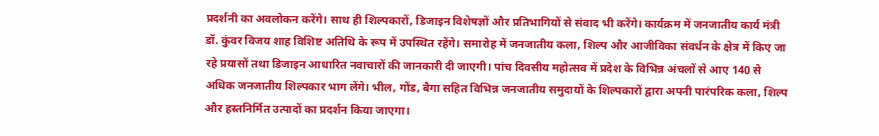प्रदर्शनी का अवलोकन करेंगे। साथ ही शिल्पकारों, डिजाइन विशेषज्ञों और प्रतिभागियों से संवाद भी करेंगे। कार्यक्रम में जनजातीय कार्य मंत्री डॉ. कुंवर विजय शाह विशिष्ट अतिथि के रूप में उपस्थित रहेंगे। समारोह में जनजातीय कला, शिल्प और आजीविका संवर्धन के क्षेत्र में किए जा रहे प्रयासों तथा डिजाइन आधारित नवाचारों की जानकारी दी जाएगी। पांच दिवसीय महोत्सव में प्रदेश के विभिन्न अंचलों से आए 140 से अधिक जनजातीय शिल्पकार भाग लेंगे। भील, गोंड, बैगा सहित विभिन्न जनजातीय समुदायों के शिल्पकारों द्वारा अपनी पारंपरिक कला, शिल्प और हस्तनिर्मित उत्पादों का प्रदर्शन किया जाएगा।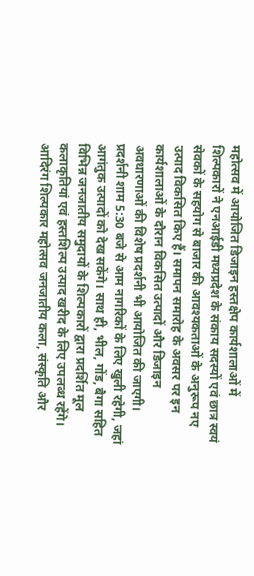महोत्सव में आयोजित डिजाइन हस्तक्षेप कार्यशालाओं में शिल्पकारों ने एनआईडी मध्यप्रदेश के संकाय सदस्यों एवं छात्र स्वयं सेवकों के सहयोग से बाजार की आवश्यकताओं के अनुरूप नए उत्पाद विकसित किए हैं। समापन समारोह के अवसर पर इन कार्यशालाओं के दौरान विकसित उत्पादों और डिजाइन अवधारणाओं की विशेष प्रदर्शनी भी आयोजित की जाएगी। प्रदर्शनी शाम 5:30 बजे से आम नागरिकों के लिए खुली रहेगी, जहां आगंतुक उत्पादों को देख सकेंगे। साथ ही, भील, गोंड, बैगा सहित विभिन्न जनजातीय समुदायों के शिल्पकारों द्वारा प्रदर्शित मूल कलाकृतियां एवं हस्तशिल्प उत्पाद खरीद के लिए उपलब्ध रहेंगे। आदिरंग शिल्पकार महोत्सव जनजातीय कला, संस्कृति और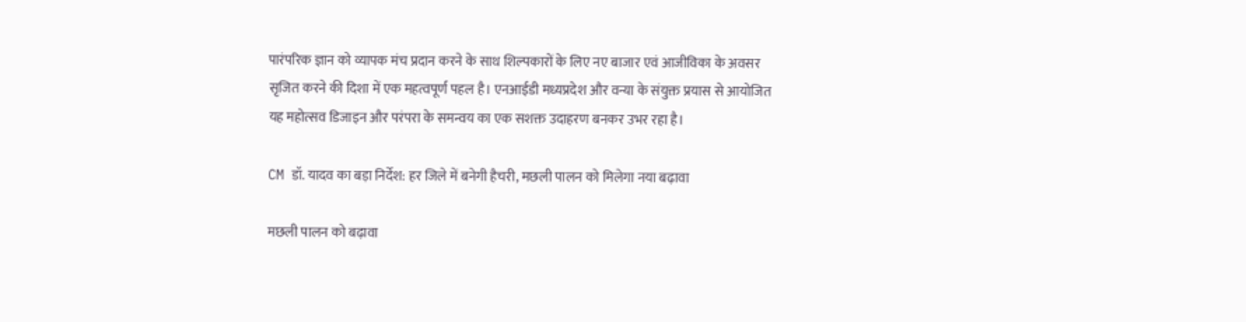पारंपरिक ज्ञान को व्यापक मंच प्रदान करने के साथ शिल्पकारों के लिए नए बाजार एवं आजीविका के अवसर सृजित करने की दिशा में एक महत्वपूर्ण पहल है। एनआईडी मध्यप्रदेश और वन्या के संयुक्त प्रयास से आयोजित यह महोत्सव डिजाइन और परंपरा के समन्वय का एक सशक्त उदाहरण बनकर उभर रहा है।

CM डॉ. यादव का बड़ा निर्देश: हर जिले में बनेगी हैचरी, मछली पालन को मिलेगा नया बढ़ावा

मछली पालन को बढ़ावा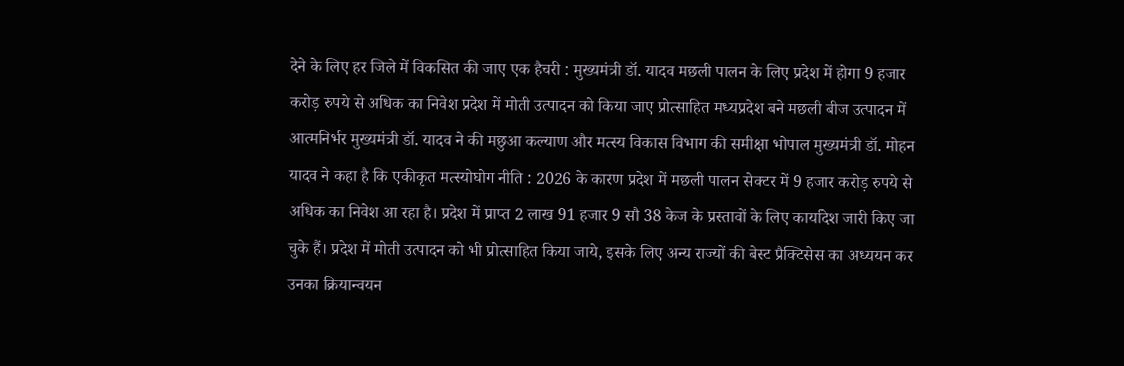देने के लिए हर जिले में विकसित की जाए एक हैचरी : मुख्यमंत्री डॉ. यादव मछली पालन के लिए प्रदेश में होगा 9 हजार करोड़ रुपये से अधिक का निवेश प्रदेश में मोती उत्पादन को किया जाए प्रोत्साहित मध्यप्रदेश बने मछली बीज उत्पादन में आत्मनिर्भर मुख्यमंत्री डॉ. यादव ने की मछुआ कल्याण और मत्स्य विकास विभाग की समीक्षा भोपाल मुख्यमंत्री डॉ. मोहन यादव ने कहा है कि एकीकृत मत्स्योघोग नीति : 2026 के कारण प्रदेश में मछली पालन सेक्टर में 9 हजार करोड़ रुपये से अधिक का निवेश आ रहा है। प्रदेश में प्राप्त 2 लाख 91 हजार 9 सौ 38 केज के प्रस्तावों के लिए कार्यादेश जारी किए जा चुके हैं। प्रदेश में मोती उत्पादन को भी प्रोत्साहित किया जाये, इसके लिए अन्य राज्यों की बेस्ट प्रैक्टिसेस का अध्ययन कर उनका क्रियान्वयन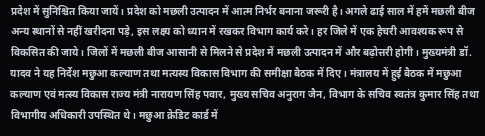प्रदेश में सुनिश्चित किया जायें। प्रदेश को मछली उत्पादन में आत्म निर्भर बनाना जरूरी है। अगले ढाई साल में हमें मछली बीज अन्य स्थानों से नहीं खरीदना पड़े, इस लक्ष्य को ध्यान में रखकर विभाग कार्य करे। हर जिले में एक हेचरी आवश्यक रूप से विकसित की जाये। जिलों में मछली बीज आसानी से मिलने से प्रदेश में मछली उत्पादन में और बढ़ोत्तरी होगी। मुख्यमंत्री डॉ. यादव ने यह निर्देश मछुआ कल्याण तथा मत्यस्य विकास विभाग की समीक्षा बैठक में दिए। मंत्रालय में हुई बैठक में मछुआ कल्याण एवं मत्स्य विकास राज्य मंत्री नारायण सिंह पवार, मुख्य सचिव अनुराग जैन, विभाग के सचिव स्वतंत्र कुमार सिंह तथा विभागीय अधिकारी उपस्थित थे। मछुआ क्रेडिट कार्ड में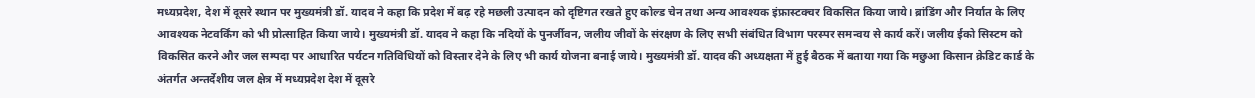मध्यप्रदेश, देश में दूसरे स्थान पर मुख्यमंत्री डॉ. यादव ने कहा कि प्रदेश में बढ़ रहे मछली उत्पादन को दृष्टिगत रखते हुए कोल्ड चेन तथा अन्य आवश्यक इंफ्रास्टक्चर विकसित किया जाये। ब्रांडिंग और निर्यात के लिए आवश्यक नेटवर्किंग को भी प्रोत्साहित किया जाये। मुख्यमंत्री डॉ. यादव ने कहा कि नदियों के पुनर्जीवन, जलीय जीवों के संरक्षण के लिए सभी संबंधित विभाग परस्पर समन्वय से कार्य करें। जलीय ईको सिस्टम को विकसित करने और जल सम्पदा पर आधारित पर्यटन गतिविधियों को विस्तार देने के लिए भी कार्य योजना बनाई जाये। मुख्यमंत्री डॉ. यादव की अध्यक्षता में हुई बैठक में बताया गया कि मछुआ किसान क्रेडिट कार्ड के अंतर्गत अन्तर्देशीय जल क्षेत्र में मध्यप्रदेश देश में दूसरे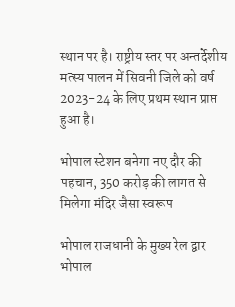स्थान पर है। राष्ट्रीय स्तर पर अन्तर्देशीय मत्स्य पालन में सिवनी जिले को वर्ष 2023-24 के लिए प्रथम स्थान प्राप्त हुआ है।

भोपाल स्टेशन बनेगा नए दौर की पहचान, 350 करोड़ की लागत से मिलेगा मंदिर जैसा स्वरूप

भोपाल राजधानी के मुख्य रेल द्वार भोपाल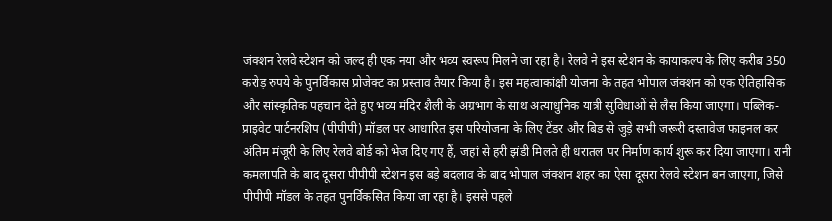जंक्शन रेलवे स्टेशन को जल्द ही एक नया और भव्य स्वरूप मिलने जा रहा है। रेलवे ने इस स्टेशन के कायाकल्प के लिए करीब 350 करोड़ रुपये के पुनर्विकास प्रोजेक्ट का प्रस्ताव तैयार किया है। इस महत्वाकांक्षी योजना के तहत भोपाल जंक्शन को एक ऐतिहासिक और सांस्कृतिक पहचान देते हुए भव्य मंदिर शैली के अग्रभाग के साथ अत्याधुनिक यात्री सुविधाओं से लैस किया जाएगा। पब्लिक-प्राइवेट पार्टनरशिप (पीपीपी) मॉडल पर आधारित इस परियोजना के लिए टेंडर और बिड से जुड़े सभी जरूरी दस्तावेज फाइनल कर अंतिम मंजूरी के लिए रेलवे बोर्ड को भेज दिए गए हैं, जहां से हरी झंडी मिलते ही धरातल पर निर्माण कार्य शुरू कर दिया जाएगा। रानी कमलापति के बाद दूसरा पीपीपी स्टेशन इस बड़े बदलाव के बाद भोपाल जंक्शन शहर का ऐसा दूसरा रेलवे स्टेशन बन जाएगा, जिसे पीपीपी मॉडल के तहत पुनर्विकसित किया जा रहा है। इससे पहले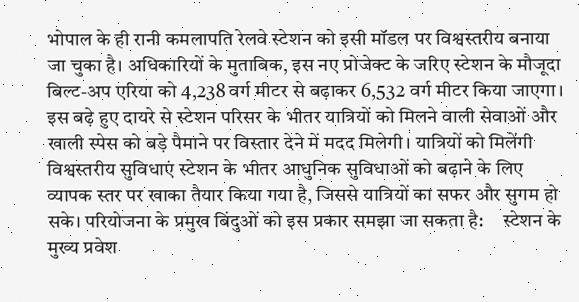भोपाल के ही रानी कमलापति रेलवे स्टेशन को इसी मॉडल पर विश्वस्तरीय बनाया जा चुका है। अधिकारियों के मुताबिक, इस नए प्रोजेक्ट के जरिए स्टेशन के मौजूदा बिल्ट-अप एरिया को 4,238 वर्ग मीटर से बढ़ाकर 6,532 वर्ग मीटर किया जाएगा। इस बढ़े हुए दायरे से स्टेशन परिसर के भीतर यात्रियों को मिलने वाली सेवाओं और खाली स्पेस को बड़े पैमाने पर विस्तार देने में मदद मिलेगी। यात्रियों को मिलेंगी विश्वस्तरीय सुविधाएं स्टेशन के भीतर आधुनिक सुविधाओं को बढ़ाने के लिए व्यापक स्तर पर खाका तैयार किया गया है, जिससे यात्रियों का सफर और सुगम हो सके। परियोजना के प्रमुख बिंदुओं को इस प्रकार समझा जा सकता है:     स्टेशन के मुख्य प्रवेश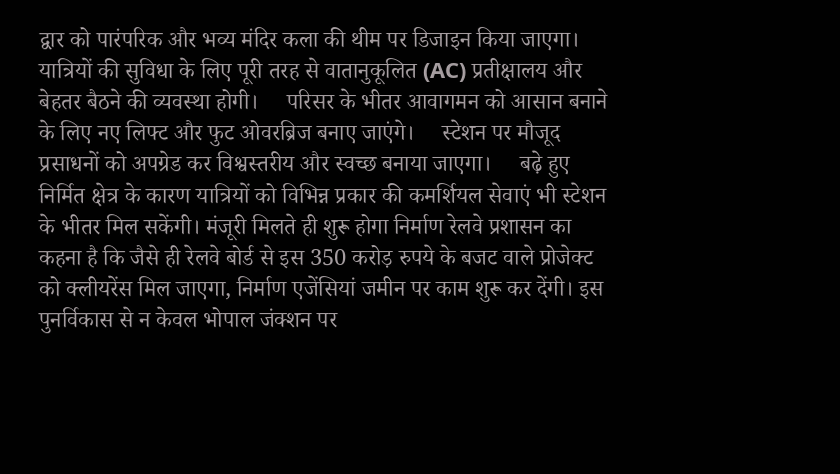द्वार को पारंपरिक और भव्य मंदिर कला की थीम पर डिजाइन किया जाएगा।     यात्रियों की सुविधा के लिए पूरी तरह से वातानुकूलित (AC) प्रतीक्षालय और बेहतर बैठने की व्यवस्था होगी।     परिसर के भीतर आवागमन को आसान बनाने के लिए नए लिफ्ट और फुट ओवरब्रिज बनाए जाएंगे।     स्टेशन पर मौजूद प्रसाधनों को अपग्रेड कर विश्वस्तरीय और स्वच्छ बनाया जाएगा।     बढ़े हुए निर्मित क्षेत्र के कारण यात्रियों को विभिन्न प्रकार की कमर्शियल सेवाएं भी स्टेशन के भीतर मिल सकेंगी। मंजूरी मिलते ही शुरू होगा निर्माण रेलवे प्रशासन का कहना है कि जैसे ही रेलवे बोर्ड से इस 350 करोड़ रुपये के बजट वाले प्रोजेक्ट को क्लीयरेंस मिल जाएगा, निर्माण एजेंसियां जमीन पर काम शुरू कर देंगी। इस पुनर्विकास से न केवल भोपाल जंक्शन पर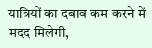यात्रियों का दबाव कम करने में मदद मिलेगी,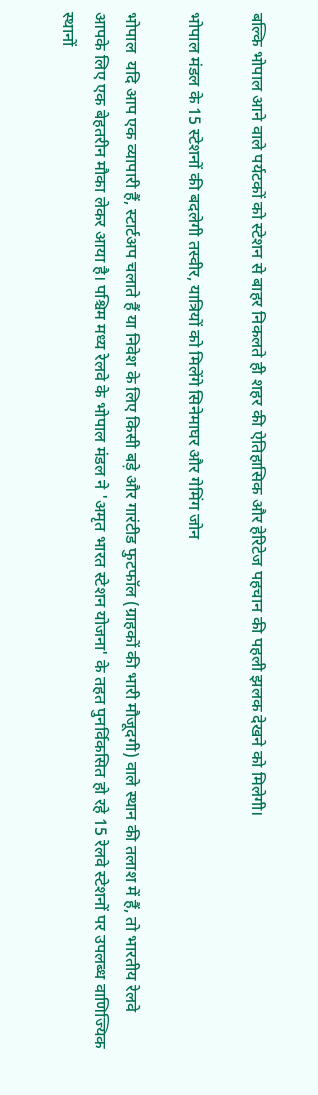बल्कि भोपाल आने वाले पर्यटकों को स्टेशन से बाहर निकलते ही शहर की ऐतिहासिक और हेरिटेज पहचान की पहली झलक देखने को मिलेगी।

भोपाल मंडल के 15 स्टेशनों की बदलेगी तस्वीर, यात्रियों को मिलेंगे सिनेमाघर और गेमिंग जोन

भोपाल  यदि आप एक व्यापारी हैं, स्टार्टअप चलाते हैं या निवेश के लिए किसी बड़े और गारंटीड फुटफॉल (ग्राहकों की भारी मौजूदगी) वाले स्थान की तलाश में हैं, तो भारतीय रेलवे आपके लिए एक बेहतरीन मौका लेकर आया है। पश्चिम मध्य रेलवे के भोपाल मंडल ने 'अमृत भारत स्टेशन योजना' के तहत पुनर्विकसित हो रहे 15 रेलवे स्टेशनों पर उपलब्ध वाणिज्यिक स्थानों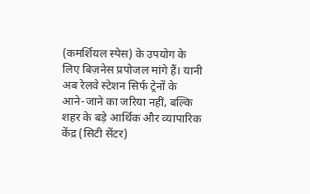(कमर्शियल स्पेस) के उपयोग के लिए बिज़नेस प्रपोजल मांगे हैं। यानी अब रेलवे स्टेशन सिर्फ ट्रेनों के आने-जाने का जरिया नहीं, बल्कि शहर के बड़े आर्थिक और व्यापारिक केंद्र (सिटी सेंटर)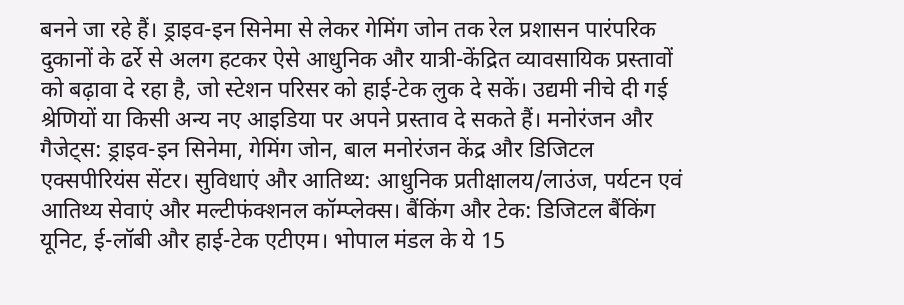बनने जा रहे हैं। ड्राइव-इन सिनेमा से लेकर गेमिंग जोन तक रेल प्रशासन पारंपरिक दुकानों के ढर्रे से अलग हटकर ऐसे आधुनिक और यात्री-केंद्रित व्यावसायिक प्रस्तावों को बढ़ावा दे रहा है, जो स्टेशन परिसर को हाई-टेक लुक दे सकें। उद्यमी नीचे दी गई श्रेणियों या किसी अन्य नए आइडिया पर अपने प्रस्ताव दे सकते हैं। मनोरंजन और गैजेट्स: ड्राइव-इन सिनेमा, गेमिंग जोन, बाल मनोरंजन केंद्र और डिजिटल एक्सपीरियंस सेंटर। सुविधाएं और आतिथ्य: आधुनिक प्रतीक्षालय/लाउंज, पर्यटन एवं आतिथ्य सेवाएं और मल्टीफंक्शनल कॉम्प्लेक्स। बैंकिंग और टेक: डिजिटल बैंकिंग यूनिट, ई-लॉबी और हाई-टेक एटीएम। भोपाल मंडल के ये 15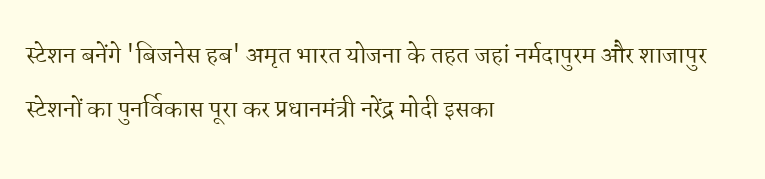स्टेशन बनेंगे 'बिजनेस हब' अमृत भारत योजना के तहत जहां नर्मदापुरम और शाजापुर स्टेशनों का पुनर्विकास पूरा कर प्रधानमंत्री नरेंद्र मोदी इसका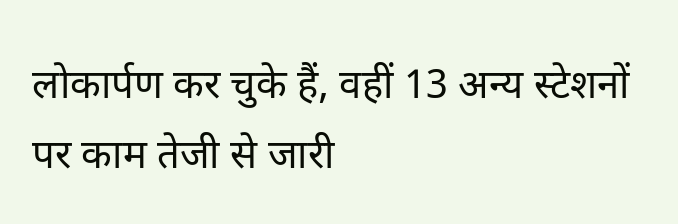लोकार्पण कर चुके हैं, वहीं 13 अन्य स्टेशनों पर काम तेजी से जारी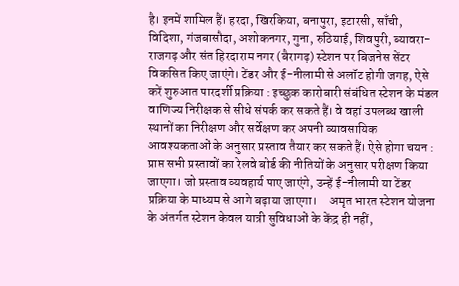है। इनमें शामिल हैं। हरदा, खिरकिया, बनापुरा, इटारसी, साँची, विदिशा, गंजबासौदा, अशोकनगर, गुना, रुठियाई, शिवपुरी, ब्यावरा-राजगढ़ और संत हिरदाराम नगर (बैरागढ़) स्टेशन पर बिजनेस सेंटर विकसित किए जाएंगे। टेंडर और ई-नीलामी से अलॉट होगी जगह, ऐसे करें शुरुआत पारदर्शी प्रक्रिया : इच्छुक कारोबारी संबंधित स्टेशन के मंडल वाणिज्य निरीक्षक से सीधे संपर्क कर सकते हैं। वे वहां उपलब्ध खाली स्थानों का निरीक्षण और सर्वेक्षण कर अपनी व्यावसायिक आवश्यकताओं के अनुसार प्रस्ताव तैयार कर सकते हैं। ऐसे होगा चयन : प्राप्त सभी प्रस्तावों का रेलवे बोर्ड की नीतियों के अनुसार परीक्षण किया जाएगा। जो प्रस्ताव व्यवहार्य पाए जाएंगे, उन्हें ई-नीलामी या टेंडर प्रक्रिया के माध्यम से आगे बढ़ाया जाएगा।     अमृत भारत स्टेशन योजना के अंतर्गत स्टेशन केवल यात्री सुविधाओं के केंद्र ही नहीं,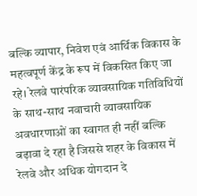बल्कि व्यापार, निवेश एवं आर्थिक विकास के महत्वपूर्ण केंद्र के रूप में विकसित किए जा रहे। रेलवे पारंपरिक व्यावसायिक गतिविधियों के साथ-साथ नवाचारी व्यावसायिक अवधारणाओं का स्वागत ही नहीं बल्कि बढ़ावा दे रहा है जिससे शहर के विकास में रेलवे और अधिक योगदान दे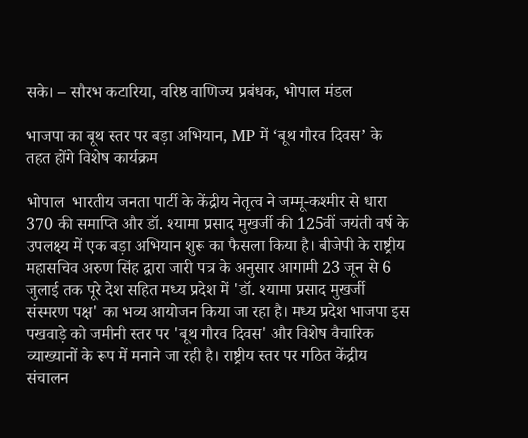सके। – सौरभ कटारिया, वरिष्ठ वाणिज्य प्रबंधक, भोपाल मंडल

भाजपा का बूथ स्तर पर बड़ा अभियान, MP में ‘बूथ गौरव दिवस’ के तहत होंगे विशेष कार्यक्रम

भोपाल  भारतीय जनता पार्टी के केंद्रीय नेतृत्व ने जम्मू-कश्मीर से धारा 370 की समाप्ति और डॉ. श्यामा प्रसाद मुखर्जी की 125वीं जयंती वर्ष के उपलक्ष्य में एक बड़ा अभियान शुरू का फैसला किया है। बीजेपी के राष्ट्रीय महासचिव अरुण सिंह द्वारा जारी पत्र के अनुसार आगामी 23 जून से 6 जुलाई तक पूरे देश सहित मध्य प्रदेश में 'डॉ. श्यामा प्रसाद मुखर्जी संस्मरण पक्ष' का भव्य आयोजन किया जा रहा है। मध्य प्रदेश भाजपा इस पखवाड़े को जमीनी स्तर पर 'बूथ गौरव दिवस' और विशेष वैचारिक व्याख्यानों के रूप में मनाने जा रही है। राष्ट्रीय स्तर पर गठित केंद्रीय संचालन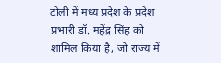टोली में मध्य प्रदेश के प्रदेश प्रभारी डॉ. महेंद्र सिंह को शामिल किया है, जो राज्य में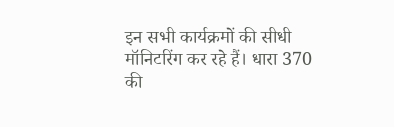इन सभी कार्यक्रमों की सीधी मॉनिटरिंग कर रहे हैं। धारा 370 की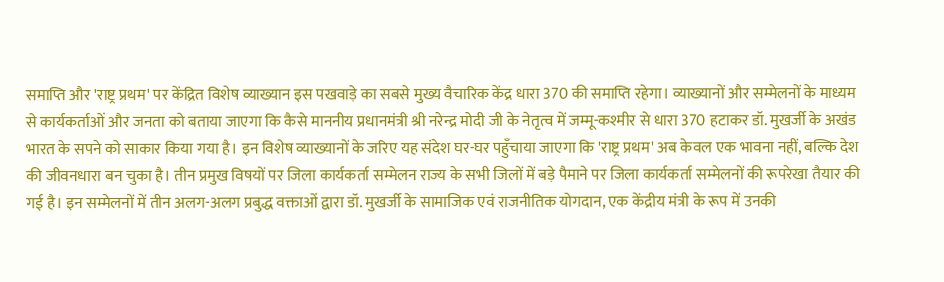समाप्ति और 'राष्ट्र प्रथम' पर केंद्रित विशेष व्याख्यान इस पखवाड़े का सबसे मुख्य वैचारिक केंद्र धारा 370 की समाप्ति रहेगा। व्याख्यानों और सम्मेलनों के माध्यम से कार्यकर्ताओं और जनता को बताया जाएगा कि कैसे माननीय प्रधानमंत्री श्री नरेन्द्र मोदी जी के नेतृत्व में जम्मू-कश्मीर से धारा 370 हटाकर डॉ. मुखर्जी के अखंड भारत के सपने को साकार किया गया है। इन विशेष व्याख्यानों के जरिए यह संदेश घर-घर पहुँचाया जाएगा कि 'राष्ट्र प्रथम' अब केवल एक भावना नहीं, बल्कि देश की जीवनधारा बन चुका है। तीन प्रमुख विषयों पर जिला कार्यकर्ता सम्मेलन राज्य के सभी जिलों में बड़े पैमाने पर जिला कार्यकर्ता सम्मेलनों की रूपरेखा तैयार की गई है। इन सम्मेलनों में तीन अलग-अलग प्रबुद्ध वक्ताओं द्वारा डॉ. मुखर्जी के सामाजिक एवं राजनीतिक योगदान, एक केंद्रीय मंत्री के रूप में उनकी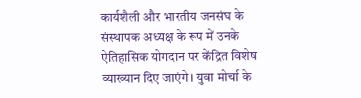कार्यशैली और भारतीय जनसंघ के संस्थापक अध्यक्ष के रूप में उनके ऐतिहासिक योगदान पर केंद्रित विशेष व्याख्यान दिए जाएंगे। युवा मोर्चा के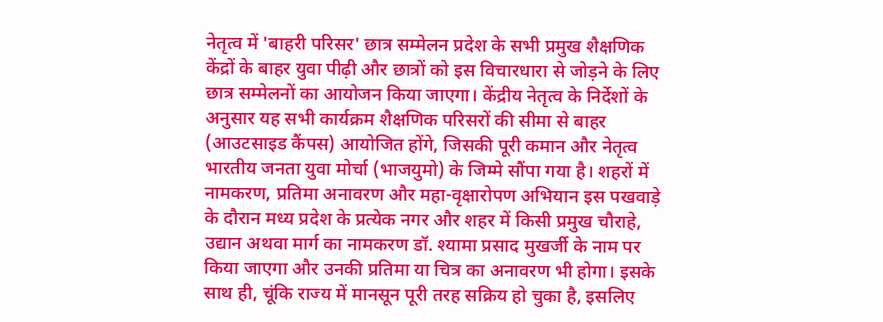नेतृत्व में 'बाहरी परिसर' छात्र सम्मेलन प्रदेश के सभी प्रमुख शैक्षणिक केंद्रों के बाहर युवा पीढ़ी और छात्रों को इस विचारधारा से जोड़ने के लिए छात्र सम्मेलनों का आयोजन किया जाएगा। केंद्रीय नेतृत्व के निर्देशों के अनुसार यह सभी कार्यक्रम शैक्षणिक परिसरों की सीमा से बाहर (आउटसाइड कैंपस) आयोजित होंगे, जिसकी पूरी कमान और नेतृत्व भारतीय जनता युवा मोर्चा (भाजयुमो) के जिम्मे सौंपा गया है। शहरों में नामकरण, प्रतिमा अनावरण और महा-वृक्षारोपण अभियान इस पखवाड़े के दौरान मध्य प्रदेश के प्रत्येक नगर और शहर में किसी प्रमुख चौराहे, उद्यान अथवा मार्ग का नामकरण डॉ. श्यामा प्रसाद मुखर्जी के नाम पर किया जाएगा और उनकी प्रतिमा या चित्र का अनावरण भी होगा। इसके साथ ही, चूंकि राज्य में मानसून पूरी तरह सक्रिय हो चुका है, इसलिए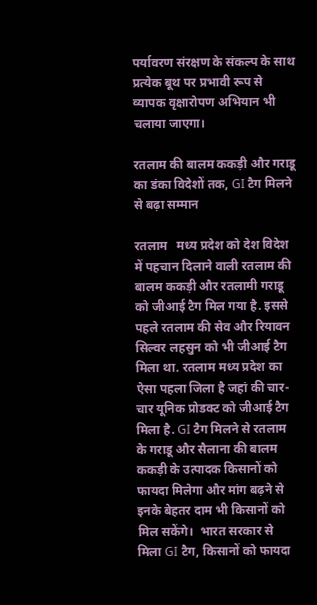पर्यावरण संरक्षण के संकल्प के साथ प्रत्येक बूथ पर प्रभावी रूप से व्यापक वृक्षारोपण अभियान भी चलाया जाएगा।

रतलाम की बालम ककड़ी और गराडू का डंका विदेशों तक, GI टैग मिलने से बढ़ा सम्मान

रतलाम   मध्य प्रदेश को देश विदेश में पहचान दिलाने वाली रतलाम की बालम ककड़ी और रतलामी गराडू को जीआई टैग मिल गया है. इससे पहले रतलाम की सेव और रियावन सिल्वर लहसुन को भी जीआई टैग मिला था. रतलाम मध्य प्रदेश का ऐसा पहला जिला है जहां की चार-चार यूनिक प्रोडक्ट को जीआई टैग मिला है. GI टैग मिलने से रतलाम के गराडू और सैलाना की बालम ककड़ी के उत्पादक किसानों को फायदा मिलेगा और मांग बढ़ने से इनके बेहतर दाम भी किसानों को मिल सकेंगे।  भारत सरकार से मिला GI टैग, किसानों को फायदा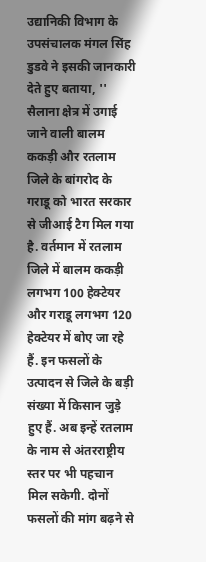उद्यानिकी विभाग के उपसंचालक मंगल सिंह डुडवे ने इसकी जानकारी देते हुए बताया, '' सैलाना क्षेत्र में उगाई जाने वाली बालम ककड़ी और रतलाम जिले के बांगरोद के गराडू को भारत सरकार से जीआई टैग मिल गया है. वर्तमान में रतलाम जिले में बालम ककड़ी लगभग 100 हेक्टेयर और गराडू लगभग 120 हेक्टेयर में बोए जा रहे हैं. इन फसलों के उत्पादन से जिले के बड़ी संख्या में किसान जुड़े हुए हैं. अब इन्हें रतलाम के नाम से अंतरराष्ट्रीय स्तर पर भी पहचान मिल सकेगी. दोनों फसलों की मांग बढ़ने से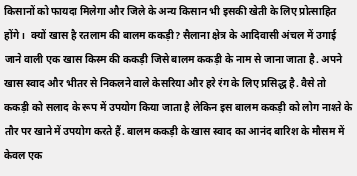किसानों को फायदा मिलेगा और जिले के अन्य किसान भी इसकी खेती के लिए प्रोत्साहित होंगे।  क्यों खास है रतलाम की बालम ककड़ी? सैलाना क्षेत्र के आदिवासी अंचल में उगाई जाने वाली एक खास किस्म की ककड़ी जिसे बालम ककड़ी के नाम से जाना जाता है. अपने खास स्वाद और भीतर से निकलने वाले केसरिया और हरे रंग के लिए प्रसिद्ध है. वैसे तो ककड़ी को सलाद के रूप में उपयोग किया जाता है लेकिन इस बालम ककड़ी को लोग नाश्ते के तौर पर खाने में उपयोग करते हैं. बालम ककड़ी के खास स्वाद का आनंद बारिश के मौसम में केवल एक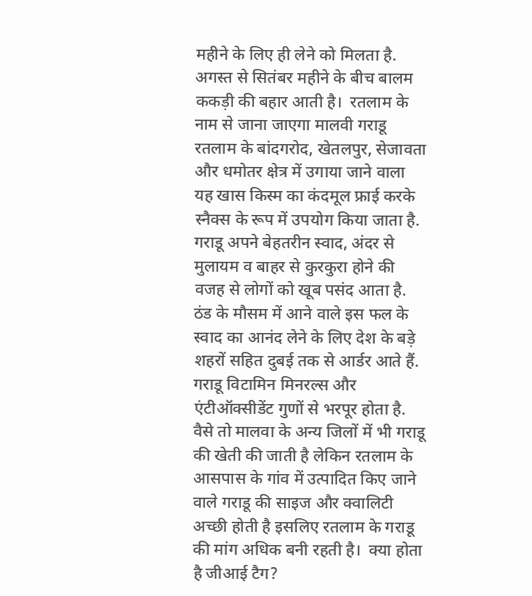महीने के लिए ही लेने को मिलता है. अगस्त से सितंबर महीने के बीच बालम ककड़ी की बहार आती है।  रतलाम के नाम से जाना जाएगा मालवी गराडू रतलाम के बांदगरोद, खेतलपुर, सेजावता और धमोतर क्षेत्र में उगाया जाने वाला यह खास किस्म का कंदमूल फ्राई करके स्नैक्स के रूप में उपयोग किया जाता है. गराडू अपने बेहतरीन स्वाद, अंदर से मुलायम व बाहर से कुरकुरा होने की वजह से लोगों को खूब पसंद आता है. ठंड के मौसम में आने वाले इस फल के स्वाद का आनंद लेने के लिए देश के बड़े शहरों सहित दुबई तक से आर्डर आते हैं. गराडू विटामिन मिनरल्स और एंटीऑक्सीडेंट गुणों से भरपूर होता है. वैसे तो मालवा के अन्य जिलों में भी गराडू की खेती की जाती है लेकिन रतलाम के आसपास के गांव में उत्पादित किए जाने वाले गराडू की साइज और क्वालिटी अच्छी होती है इसलिए रतलाम के गराडू की मांग अधिक बनी रहती है।  क्या होता है जीआई टैग?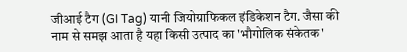जीआई टैग (GI Tag) यानी जियोग्राफिकल इंडिकेशन टैग. जैसा की नाम से समझ आता है यहा किसी उत्पाद का 'भौगोलिक संकेतक'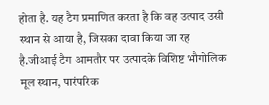होता है. यह टैग प्रमाणित करता है कि वह उत्पाद उसी स्थान से आया है, जिसका दावा किया जा रह है.जीआई टैग आमतौर पर उत्पादके विशिष्ट भौगोलिक मूल स्थान, पारंपरिक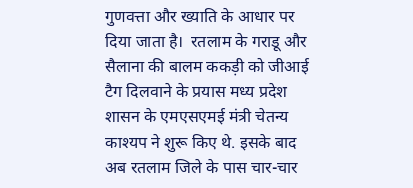गुणवत्ता और ख्याति के आधार पर दिया जाता है।  रतलाम के गराडू और सैलाना की बालम ककड़ी को जीआई टैग दिलवाने के प्रयास मध्य प्रदेश शासन के एमएसएमई मंत्री चेतन्य काश्यप ने शुरू किए थे. इसके बाद अब रतलाम जिले के पास चार-चार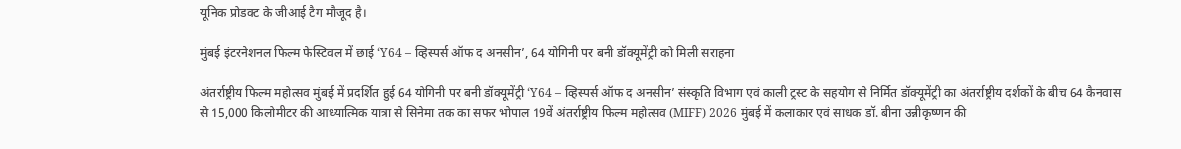यूनिक प्रोडक्ट के जीआई टैग मौजूद है।

मुंबई इंटरनेशनल फिल्म फेस्टिवल में छाई ‘Y64 – व्हिस्पर्स ऑफ द अनसीन’, 64 योगिनी पर बनी डॉक्यूमेंट्री को मिली सराहना

अंतर्राष्ट्रीय फिल्म महोत्सव मुंबई में प्रदर्शित हुई 64 योगिनी पर बनी डॉक्यूमेंट्री ‘Y64 – व्हिस्पर्स ऑफ द अनसीन’ संस्कृति विभाग एवं काली ट्रस्ट के सहयोग से निर्मित डॉक्यूमेंट्री का अंतर्राष्ट्रीय दर्शकों के बीच 64 कैनवास से 15,000 किलोमीटर की आध्यात्मिक यात्रा से सिनेमा तक का सफर भोपाल 19वें अंतर्राष्ट्रीय फिल्म महोत्सव (MIFF) 2026 मुंबई में कलाकार एवं साधक डॉ. बीना उन्नीकृष्णन की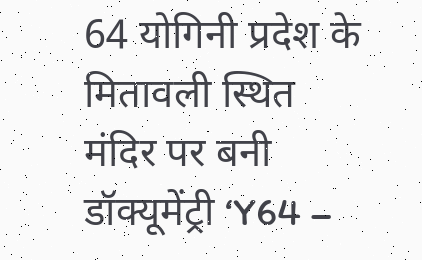64 योगिनी प्रदेश के मितावली स्थित मंदिर पर बनी डॉक्यूमेंट्री ‘Y64 –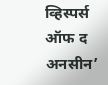व्हिस्पर्स ऑफ द अनसीन’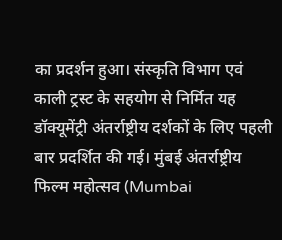का प्रदर्शन हुआ। संस्कृति विभाग एवं काली ट्रस्ट के सहयोग से निर्मित यह डॉक्यूमेंट्री अंतर्राष्ट्रीय दर्शकों के लिए पहली बार प्रदर्शित की गई। मुंबई अंतर्राष्ट्रीय फिल्म महोत्सव (Mumbai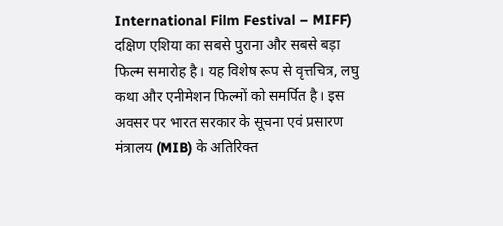International Film Festival – MIFF) दक्षिण एशिया का सबसे पुराना और सबसे बड़ा फिल्म समारोह है। यह विशेष रूप से वृत्तचित्र, लघु कथा और एनीमेशन फिल्मों को समर्पित है। इस अवसर पर भारत सरकार के सूचना एवं प्रसारण मंत्रालय (MIB) के अतिरिक्त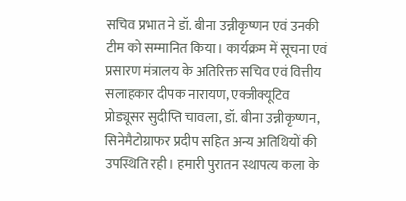सचिव प्रभात ने डॉ. बीना उन्नीकृष्णन एवं उनकी टीम को सम्मानित किया। कार्यक्रम में सूचना एवं प्रसारण मंत्रालय के अतिरिक्त सचिव एवं वित्तीय सलाहकार दीपक नारायण, एक्जीक्यूटिव प्रोड्यूसर सुदीप्ति चावला, डॉ. बीना उन्नीकृष्णन, सिनेमैटोग्राफर प्रदीप सहित अन्य अतिथियों की उपस्थिति रही। हमारी पुरातन स्थापत्य कला के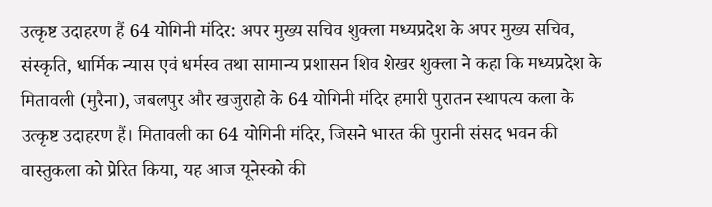उत्कृष्ट उदाहरण हैं 64 योगिनी मंदिर: अपर मुख्य सचिव शुक्ला मध्यप्रदेश के अपर मुख्य सचिव, संस्कृति, धार्मिक न्यास एवं धर्मस्व तथा सामान्य प्रशासन शिव शेखर शुक्ला ने कहा कि मध्यप्रदेश के मितावली (मुरैना), जबलपुर और खजुराहो के 64 योगिनी मंदिर हमारी पुरातन स्थापत्य कला के उत्कृष्ट उदाहरण हैं। मितावली का 64 योगिनी मंदिर, जिसने भारत की पुरानी संसद भवन की वास्तुकला को प्रेरित किया, यह आज यूनेस्को की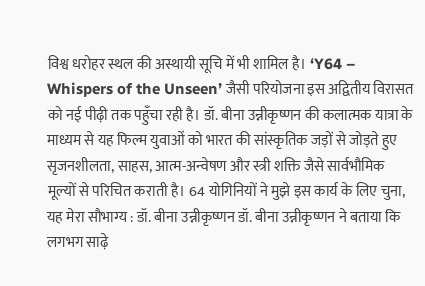विश्व धरोहर स्थल की अस्थायी सूचि में भी शामिल है। ‘Y64 – Whispers of the Unseen’ जैसी परियोजना इस अद्वितीय विरासत को नई पीढ़ी तक पहुँचा रही है। डॉ. बीना उन्नीकृष्णन की कलात्मक यात्रा के माध्यम से यह फिल्म युवाओं को भारत की सांस्कृतिक जड़ों से जोड़ते हुए सृजनशीलता, साहस, आत्म-अन्वेषण और स्त्री शक्ति जैसे सार्वभौमिक मूल्यों से परिचित कराती है। 64 योगिनियों ने मुझे इस कार्य के लिए चुना, यह मेरा सौभाग्य : डॉ. बीना उन्नीकृष्णन डॉ. बीना उन्नीकृष्णन ने बताया कि लगभग साढ़े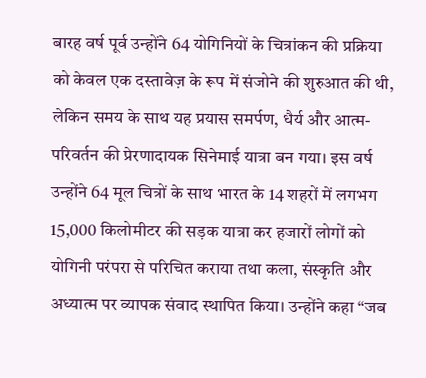बारह वर्ष पूर्व उन्होंने 64 योगिनियों के चित्रांकन की प्रक्रिया को केवल एक दस्तावेज़ के रूप में संजोने की शुरुआत की थी, लेकिन समय के साथ यह प्रयास समर्पण, धैर्य और आत्म-परिवर्तन की प्रेरणादायक सिनेमाई यात्रा बन गया। इस वर्ष उन्होंने 64 मूल चित्रों के साथ भारत के 14 शहरों में लगभग 15,000 किलोमीटर की सड़क यात्रा कर हजारों लोगों को योगिनी परंपरा से परिचित कराया तथा कला, संस्कृति और अध्यात्म पर व्यापक संवाद स्थापित किया। उन्होंने कहा “जब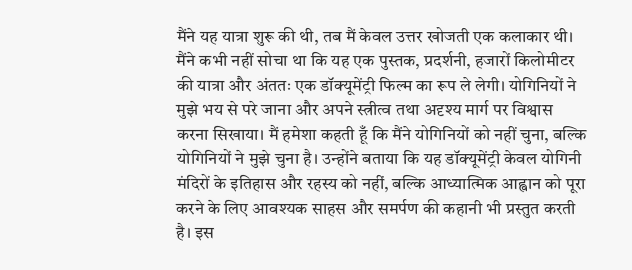मैंने यह यात्रा शुरू की थी, तब मैं केवल उत्तर खोजती एक कलाकार थी। मैंने कभी नहीं सोचा था कि यह एक पुस्तक, प्रदर्शनी, हजारों किलोमीटर की यात्रा और अंततः एक डॉक्यूमेंट्री फिल्म का रूप ले लेगी। योगिनियों ने मुझे भय से परे जाना और अपने स्त्रीत्व तथा अदृश्य मार्ग पर विश्वास करना सिखाया। मैं हमेशा कहती हूँ कि मैंने योगिनियों को नहीं चुना, बल्कि योगिनियों ने मुझे चुना है। उन्होंने बताया कि यह डॉक्यूमेंट्री केवल योगिनी मंदिरों के इतिहास और रहस्य को नहीं, बल्कि आध्यात्मिक आह्वान को पूरा करने के लिए आवश्यक साहस और समर्पण की कहानी भी प्रस्तुत करती है। इस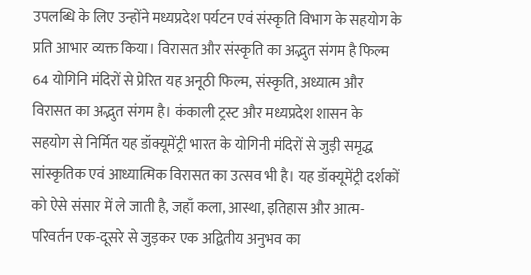उपलब्धि के लिए उन्होंने मध्यप्रदेश पर्यटन एवं संस्कृति विभाग के सहयोग के प्रति आभार व्यक्त किया। विरासत और संस्कृति का अद्भुत संगम है फिल्म 64 योगिनि मंदिरों से प्रेरित यह अनूठी फिल्म, संस्कृति, अध्यात्म और विरासत का अद्भुत संगम है। कंकाली ट्रस्ट और मध्यप्रदेश शासन के सहयोग से निर्मित यह डॉक्यूमेंट्री भारत के योगिनी मंदिरों से जुड़ी समृद्ध सांस्कृतिक एवं आध्यात्मिक विरासत का उत्सव भी है। यह डॉक्यूमेंट्री दर्शकों को ऐसे संसार में ले जाती है, जहाँ कला, आस्था, इतिहास और आत्म-परिवर्तन एक-दूसरे से जुड़कर एक अद्वितीय अनुभव का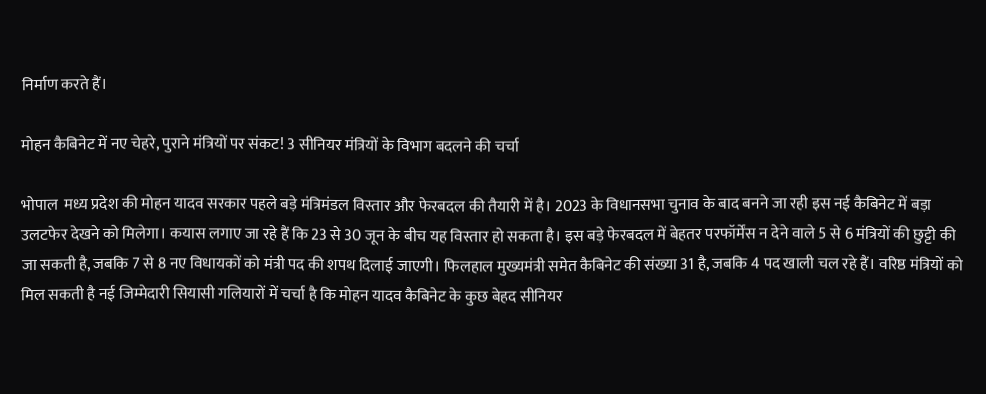निर्माण करते हैं।

मोहन कैबिनेट में नए चेहरे, पुराने मंत्रियों पर संकट! 3 सीनियर मंत्रियों के विभाग बदलने की चर्चा

भोपाल  मध्य प्रदेश की मोहन यादव सरकार पहले बड़े मंत्रिमंडल विस्तार और फेरबदल की तैयारी में है। 2023 के विधानसभा चुनाव के बाद बनने जा रही इस नई कैबिनेट में बड़ा उलटफेर देखने को मिलेगा। कयास लगाए जा रहे हैं कि 23 से 30 जून के बीच यह विस्तार हो सकता है। इस बड़े फेरबदल में बेहतर परफॉर्मेंस न देने वाले 5 से 6 मंत्रियों की छुट्टी की जा सकती है, जबकि 7 से 8 नए विधायकों को मंत्री पद की शपथ दिलाई जाएगी। फिलहाल मुख्यमंत्री समेत कैबिनेट की संख्या 31 है, जबकि 4 पद खाली चल रहे हैं। वरिष्ठ मंत्रियों को मिल सकती है नई जिम्मेदारी सियासी गलियारों में चर्चा है कि मोहन यादव कैबिनेट के कुछ बेहद सीनियर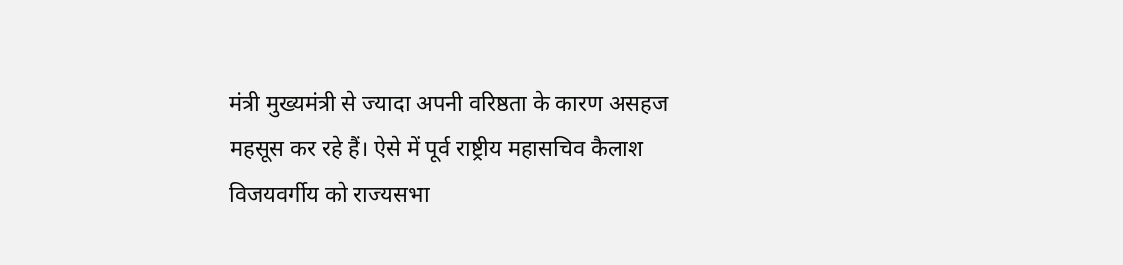मंत्री मुख्यमंत्री से ज्यादा अपनी वरिष्ठता के कारण असहज महसूस कर रहे हैं। ऐसे में पूर्व राष्ट्रीय महासचिव कैलाश विजयवर्गीय को राज्यसभा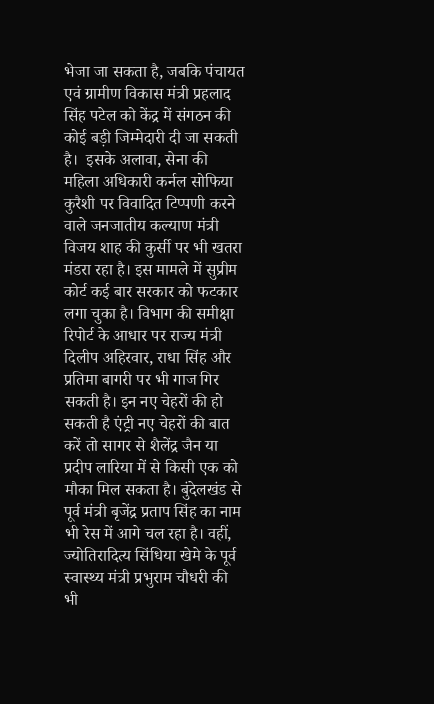भेजा जा सकता है, जबकि पंचायत एवं ग्रामीण विकास मंत्री प्रहलाद सिंह पटेल को केंद्र में संगठन की कोई बड़ी जिम्मेदारी दी जा सकती है।  इसके अलावा, सेना की महिला अधिकारी कर्नल सोफिया कुरैशी पर विवादित टिप्पणी करने वाले जनजातीय कल्याण मंत्री विजय शाह की कुर्सी पर भी खतरा मंडरा रहा है। इस मामले में सुप्रीम कोर्ट कई बार सरकार को फटकार लगा चुका है। विभाग की समीक्षा रिपोर्ट के आधार पर राज्य मंत्री दिलीप अहिरवार, राधा सिंह और प्रतिमा बागरी पर भी गाज गिर सकती है। इन नए चेहरों की हो सकती है एंट्री नए चेहरों की बात करें तो सागर से शैलेंद्र जैन या प्रदीप लारिया में से किसी एक को मौका मिल सकता है। बुंदेलखंड से पूर्व मंत्री बृजेंद्र प्रताप सिंह का नाम भी रेस में आगे चल रहा है। वहीं, ज्योतिरादित्य सिंधिया खेमे के पूर्व स्वास्थ्य मंत्री प्रभुराम चौधरी की भी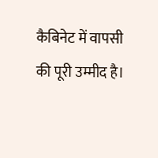कैबिनेट में वापसी की पूरी उम्मीद है।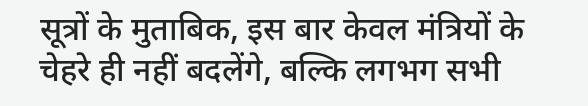सूत्रों के मुताबिक, इस बार केवल मंत्रियों के चेहरे ही नहीं बदलेंगे, बल्कि लगभग सभी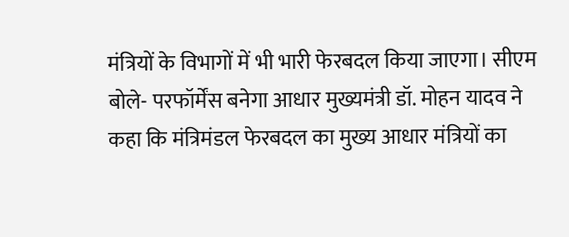मंत्रियों के विभागों में भी भारी फेरबदल किया जाएगा। सीएम बोले- परफॉर्मेंस बनेगा आधार मुख्यमंत्री डॉ. मोहन यादव ने कहा कि मंत्रिमंडल फेरबदल का मुख्य आधार मंत्रियों का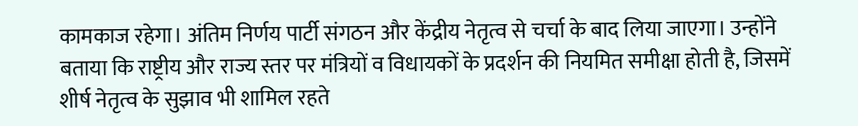कामकाज रहेगा। अंतिम निर्णय पार्टी संगठन और केंद्रीय नेतृत्व से चर्चा के बाद लिया जाएगा। उन्होंने बताया कि राष्ट्रीय और राज्य स्तर पर मंत्रियों व विधायकों के प्रदर्शन की नियमित समीक्षा होती है, जिसमें शीर्ष नेतृत्व के सुझाव भी शामिल रहते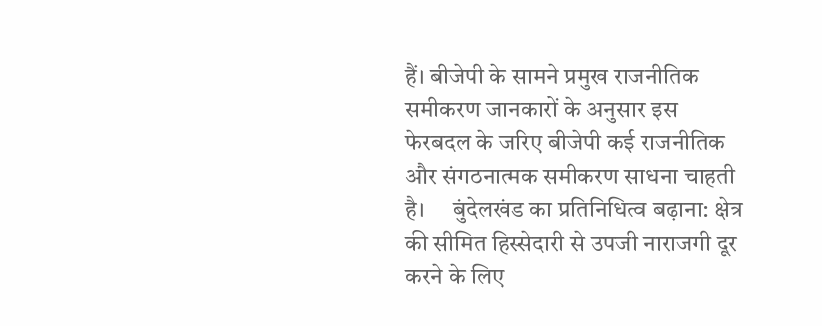हैं। बीजेपी के सामने प्रमुख राजनीतिक समीकरण जानकारों के अनुसार इस फेरबदल के जरिए बीजेपी कई राजनीतिक और संगठनात्मक समीकरण साधना चाहती है।     बुंदेलखंड का प्रतिनिधित्व बढ़ाना: क्षेत्र की सीमित हिस्सेदारी से उपजी नाराजगी दूर करने के लिए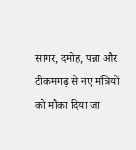सागर, दमोह, पन्ना और टीकमगढ़ से नए मंत्रियों को मौका दिया जा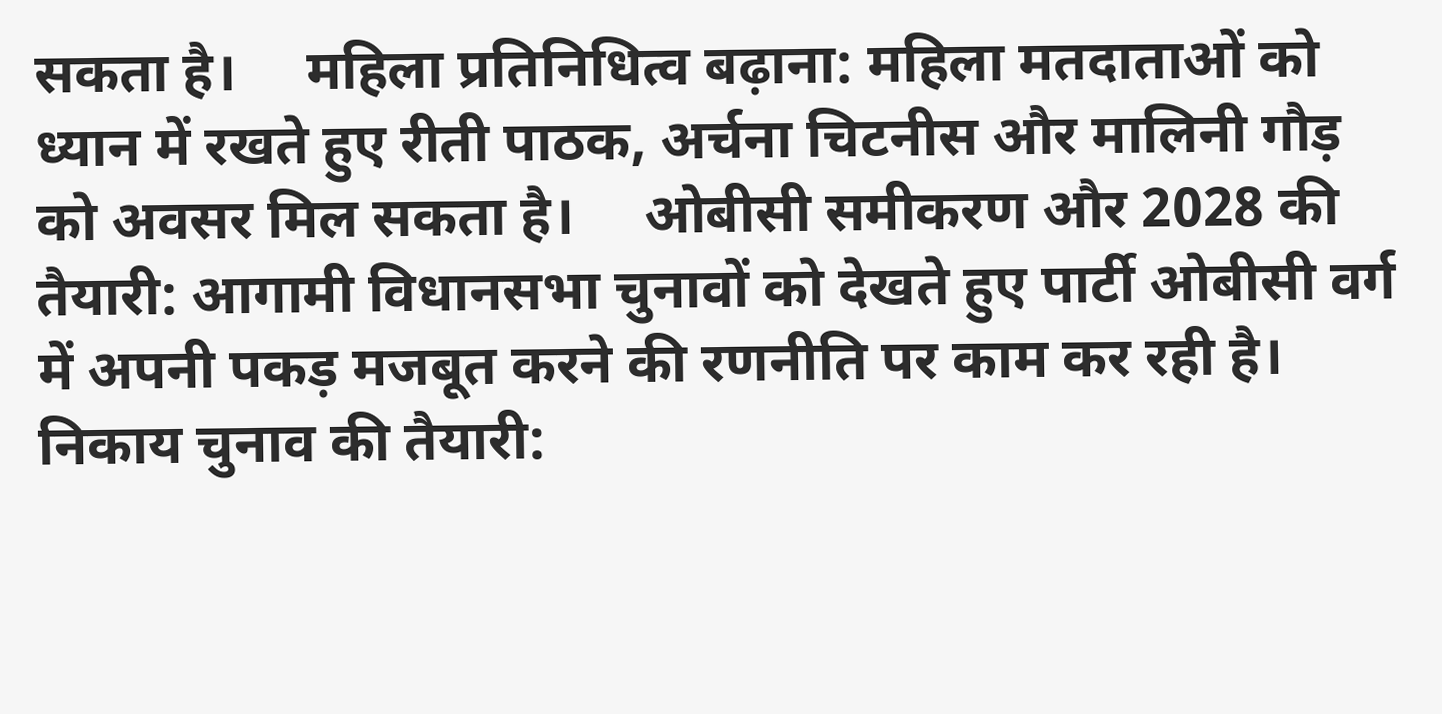सकता है।     महिला प्रतिनिधित्व बढ़ाना: महिला मतदाताओं को ध्यान में रखते हुए रीती पाठक, अर्चना चिटनीस और मालिनी गौड़ को अवसर मिल सकता है।     ओबीसी समीकरण और 2028 की तैयारी: आगामी विधानसभा चुनावों को देखते हुए पार्टी ओबीसी वर्ग में अपनी पकड़ मजबूत करने की रणनीति पर काम कर रही है।     निकाय चुनाव की तैयारी: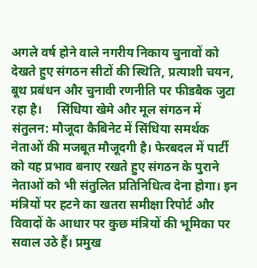अगले वर्ष होने वाले नगरीय निकाय चुनावों को देखते हुए संगठन सीटों की स्थिति, प्रत्याशी चयन, बूथ प्रबंधन और चुनावी रणनीति पर फीडबैक जुटा रहा है।     सिंधिया खेमे और मूल संगठन में संतुलन: मौजूदा कैबिनेट में सिंधिया समर्थक नेताओं की मजबूत मौजूदगी है। फेरबदल में पार्टी को यह प्रभाव बनाए रखते हुए संगठन के पुराने नेताओं को भी संतुलित प्रतिनिधित्व देना होगा। इन मंत्रियों पर हटने का खतरा समीक्षा रिपोर्ट और विवादों के आधार पर कुछ मंत्रियों की भूमिका पर सवाल उठे हैं। प्रमुख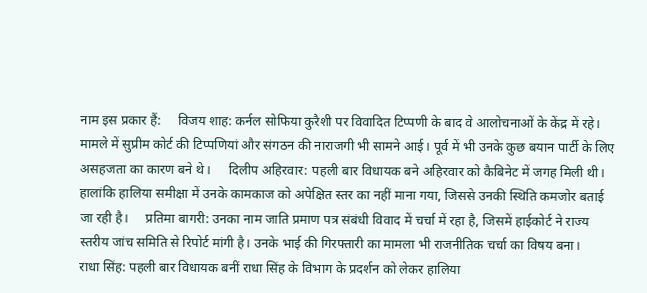नाम इस प्रकार हैं:     विजय शाह: कर्नल सोफिया कुरैशी पर विवादित टिप्पणी के बाद वे आलोचनाओं के केंद्र में रहे। मामले में सुप्रीम कोर्ट की टिप्पणियां और संगठन की नाराजगी भी सामने आई। पूर्व में भी उनके कुछ बयान पार्टी के लिए असहजता का कारण बने थे।     दिलीप अहिरवार: पहली बार विधायक बने अहिरवार को कैबिनेट में जगह मिली थी। हालांकि हालिया समीक्षा में उनके कामकाज को अपेक्षित स्तर का नहीं माना गया, जिससे उनकी स्थिति कमजोर बताई जा रही है।     प्रतिमा बागरी: उनका नाम जाति प्रमाण पत्र संबंधी विवाद में चर्चा में रहा है, जिसमें हाईकोर्ट ने राज्य स्तरीय जांच समिति से रिपोर्ट मांगी है। उनके भाई की गिरफ्तारी का मामला भी राजनीतिक चर्चा का विषय बना।     राधा सिंह: पहली बार विधायक बनीं राधा सिंह के विभाग के प्रदर्शन को लेकर हालिया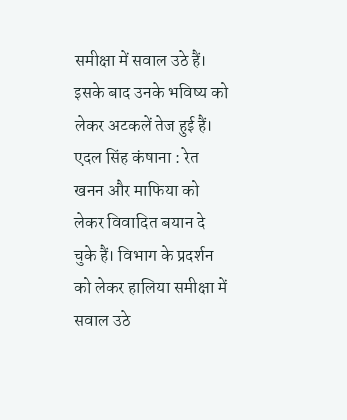समीक्षा में सवाल उठे हैं। इसके बाद उनके भविष्य को लेकर अटकलें तेज हुई हैं।     एदल सिंह कंषाना : रेत खनन और माफिया को लेकर विवादित बयान दे चुके हैं। विभाग के प्रदर्शन को लेकर हालिया समीक्षा में सवाल उठे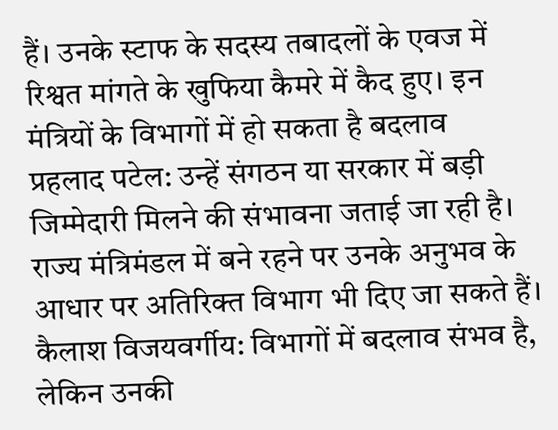हैं। उनके स्टाफ के सदस्य तबादलों के एवज में रिश्वत मांगते के खुफिया कैमरे में कैद हुए। इन मंत्रियों के विभागों में हो सकता है बदलाव     प्रहलाद पटेल: उन्हें संगठन या सरकार में बड़ी जिम्मेदारी मिलने की संभावना जताई जा रही है। राज्य मंत्रिमंडल में बने रहने पर उनके अनुभव के आधार पर अतिरिक्त विभाग भी दिए जा सकते हैं।     कैलाश विजयवर्गीय: विभागों में बदलाव संभव है, लेकिन उनकी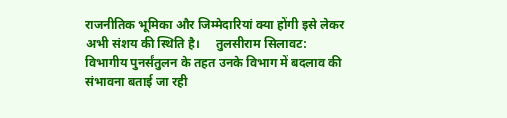राजनीतिक भूमिका और जिम्मेदारियां क्या होंगी इसे लेकर अभी संशय की स्थिति है।     तुलसीराम सिलावट: विभागीय पुनर्संतुलन के तहत उनके विभाग में बदलाव की संभावना बताई जा रही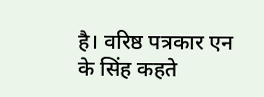है। वरिष्ठ पत्रकार एन के सिंह कहते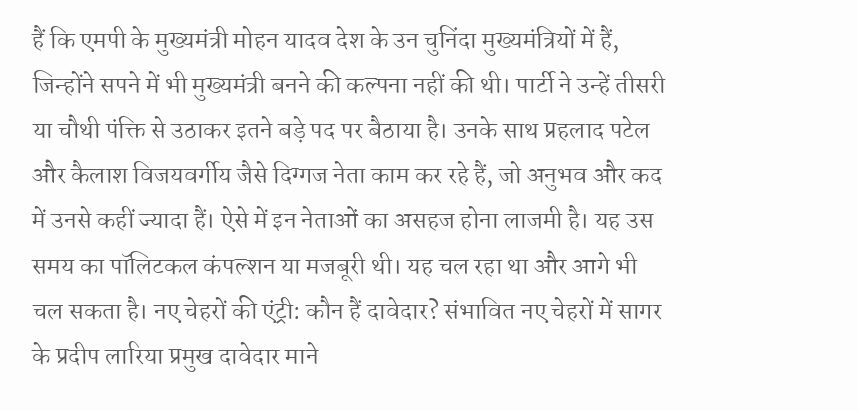हैं कि एमपी के मुख्यमंत्री मोहन यादव देश के उन चुनिंदा मुख्यमंत्रियों में हैं, जिन्होंने सपने में भी मुख्यमंत्री बनने की कल्पना नहीं की थी। पार्टी ने उन्हें तीसरी या चौथी पंक्ति से उठाकर इतने बड़े पद पर बैठाया है। उनके साथ प्रहलाद पटेल और कैलाश विजयवर्गीय जैसे दिग्गज नेता काम कर रहे हैं, जो अनुभव और कद में उनसे कहीं ज्यादा हैं। ऐसे में इन नेताओं का असहज होना लाजमी है। यह उस समय का पॉलिटकल कंपल्शन या मजबूरी थी। यह चल रहा था और आगे भी चल सकता है। नए चेहरों की एंट्री: कौन हैं दावेदार? संभावित नए चेहरों में सागर के प्रदीप लारिया प्रमुख दावेदार माने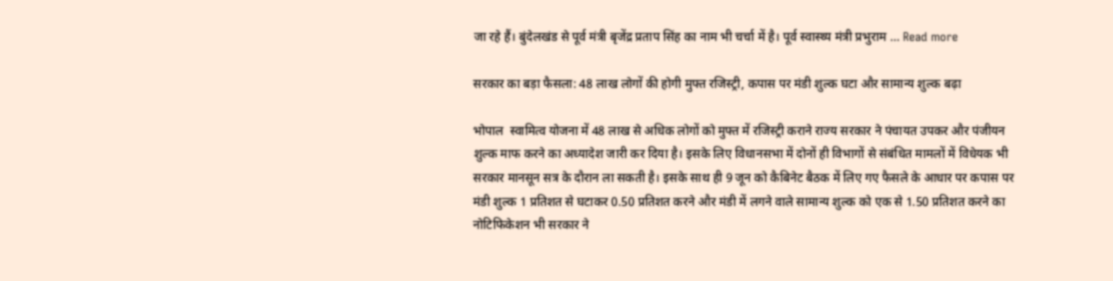जा रहे हैं। बुंदेलखंड से पूर्व मंत्री बृजेंद्र प्रताप सिंह का नाम भी चर्चा में है। पूर्व स्वास्थ्य मंत्री प्रभुराम … Read more

सरकार का बड़ा फैसला: 48 लाख लोगों की होगी मुफ्त रजिस्ट्री, कपास पर मंडी शुल्क घटा और सामान्य शुल्क बढ़ा

भोपाल  स्वामित्व योजना में 48 लाख से अधिक लोगों को मुफ्त में रजिस्ट्री कराने राज्य सरकार ने पंचायत उपकर और पंजीयन शुल्क माफ करने का अध्यादेश जारी कर दिया है। इसके लिए विधानसभा में दोनों ही विभागों से संबंधित मामलों में विधेयक भी सरकार मानसून सत्र के दौरान ला सकती है। इसके साथ ही 9 जून को कैबिनेट बैठक में लिए गए फैसले के आधार पर कपास पर मंडी शुल्क 1 प्रतिशत से घटाकर 0.50 प्रतिशत करने और मंडी में लगने वाले सामान्य शुल्क को एक से 1.50 प्रतिशत करने का नोटिफिकेशन भी सरकार ने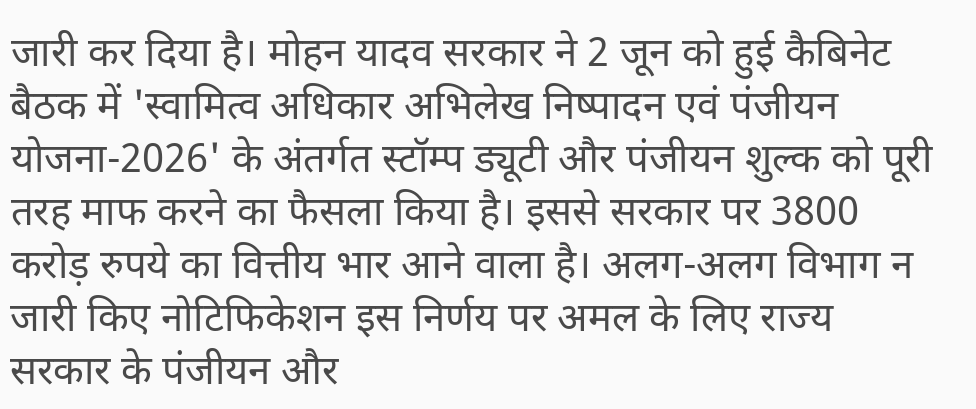जारी कर दिया है। मोहन यादव सरकार ने 2 जून को हुई कैबिनेट बैठक में 'स्वामित्व अधिकार अभिलेख निष्पादन एवं पंजीयन योजना-2026' के अंतर्गत स्टॉम्प ड्यूटी और पंजीयन शुल्क को पूरी तरह माफ करने का फैसला किया है। इससे सरकार पर 3800 करोड़ रुपये का वित्तीय भार आने वाला है। अलग-अलग विभाग न जारी किए नोटिफिकेशन इस निर्णय पर अमल के लिए राज्य सरकार के पंजीयन और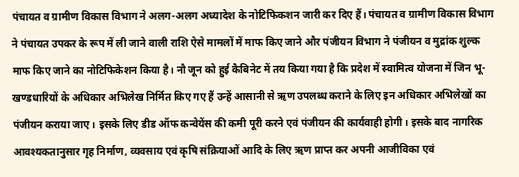पंचायत व ग्रामीण विकास विभाग ने अलग-अलग अध्यादेश के नोटिफिकशन जारी कर दिए हैं। पंचायत व ग्रामीण विकास विभाग ने पंचायत उपकर के रूप में ली जाने वाली राशि ऐसे मामलों में माफ किए जाने और पंजीयन विभाग ने पंजीयन व मुद्रांक शुल्क माफ किए जाने का नोटिफिकेशन किया है। नौ जून को हुई कैबिनेट में तय किया गया है कि प्रदेश में स्वामित्व योजना में जिन भू-खण्डधारियों के अधिकार अभिलेख निर्मित किए गए हैं उन्हें आसानी से ऋण उपलब्ध कराने के लिए इन अधिकार अभिलेखों का पंजीयन कराया जाए। इसके लिए डीड ऑफ कन्वेयेंस की कमी पूरी करने एवं पंजीयन की कार्यवाही होगी। इसके बाद नागरिक आवश्यकतानुसार गृह निर्माण, व्यवसाय एवं कृषि संक्रियाओं आदि के लिए ऋण प्राप्त कर अपनी आजीविका एवं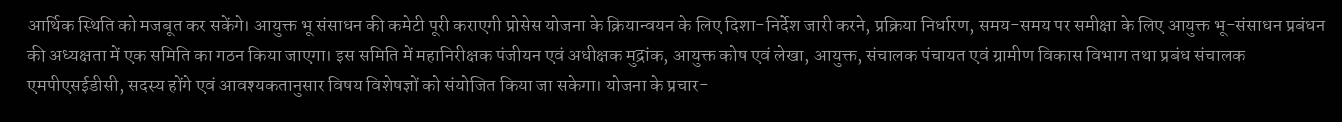आर्थिक स्थिति को मजबूत कर सकेंगे। आयुक्त भू संसाधन की कमेटी पूरी कराएगी प्रोसेस योजना के क्रियान्वयन के लिए दिशा-निर्देश जारी करने, प्रक्रिया निर्धारण, समय-समय पर समीक्षा के लिए आयुक्त भू-संसाधन प्रबंधन की अध्यक्षता में एक समिति का गठन किया जाएगा। इस समिति में महानिरीक्षक पंजीयन एवं अधीक्षक मुद्रांक, आयुक्त कोष एवं लेखा, आयुक्त, संचालक पंचायत एवं ग्रामीण विकास विभाग तथा प्रबंध संचालक एमपीएसईडीसी, सदस्य होंगे एवं आवश्यकतानुसार विषय विशेषज्ञों को संयोजित किया जा सकेगा। योजना के प्रचार-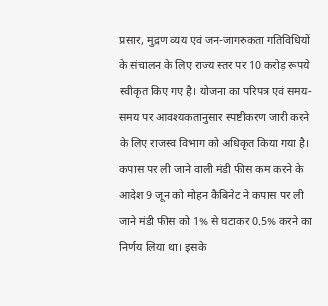प्रसार, मुद्रण व्यय एवं जन-जागरुकता गतिविधियों के संचालन के लिए राज्य स्तर पर 10 करोड़ रूपये स्वीकृत किए गए है। योजना का परिपत्र एवं समय-समय पर आवश्यकतानुसार स्पष्टीकरण जारी करने के लिए राजस्व विभाग को अधिकृत किया गया है। कपास पर ली जाने वाली मंडी फीस कम करने के आदेश 9 जून को मोहन कैबिनेट ने कपास पर ली जाने मंडी फीस को 1% से घटाकर 0.5% करने का निर्णय लिया था। इसके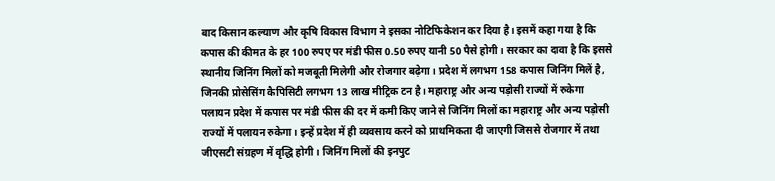बाद किसान कल्याण और कृषि विकास विभाग ने इसका नोटिफिकेशन कर दिया है। इसमें कहा गया है कि कपास की कीमत के हर 100 रुपए पर मंडी फीस 0.50 रुपए यानी 50 पैसे होगी। सरकार का दावा है कि इससे स्थानीय जिनिंग मिलों को मजबूती मिलेगी और रोजगार बढ़ेगा। प्रदेश में लगभग 158 कपास जिनिंग मिलें है, जिनकी प्रोसेसिंग कैपिसिटी लगभग 13 लाख मीट्रिक टन है। महाराष्ट्र और अन्य पड़ोसी राज्यों में रुकेगा पलायन प्रदेश में कपास पर मंडी फीस की दर में कमी किए जाने से जिनिंग मिलों का महाराष्ट्र और अन्य पड़ोसी राज्यों में पलायन रुकेगा। इन्हें प्रदेश में ही व्यवसाय करने को प्राथमिकता दी जाएगी जिससे रोजगार में तथा जीएसटी संग्रहण में वृद्धि होगी। जिनिंग मिलों की इनपुट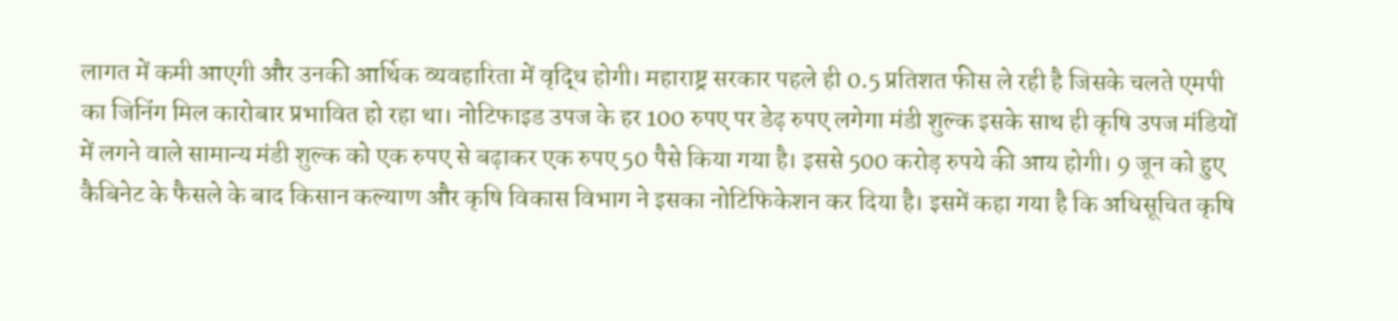लागत में कमी आएगी और उनकी आर्थिक व्यवहारिता में वृद्धि होगी। महाराष्ट्र सरकार पहले ही 0.5 प्रतिशत फीस ले रही है जिसके चलते एमपी का जिनिंग मिल कारोबार प्रभावित हो रहा था। नोटिफाइड उपज के हर 100 रुपए पर डेढ़ रुपए लगेगा मंडी शुल्क इसके साथ ही कृषि उपज मंडियों में लगने वाले सामान्य मंडी शुल्क को एक रुपए से बढ़ाकर एक रुपए 50 पैसे किया गया है। इससे 500 करोड़ रुपये की आय होगी। 9 जून को हुए कैबिनेट के फैसले के बाद किसान कल्याण और कृषि विकास विभाग ने इसका नोटिफिकेशन कर दिया है। इसमें कहा गया है कि अधिसूचित कृषि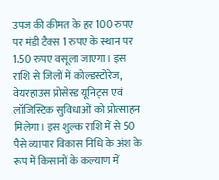उपज की कीमत के हर 100 रुपए पर मंडी टैक्स 1 रुपए के स्थान पर 1.50 रुपए वसूला जाएगा। इस राशि से जिलों में कोल्डस्टोरेज, वेयरहाउस प्रोसेस्ड यूनिट्स एवं लॉजिस्टिक सुविधाओं को प्रोत्साहन मिलेगा। इस शुल्क राशि में से 50 पैसे व्यापार विकास निधि के अंश के रूप में किसानों के कल्याण में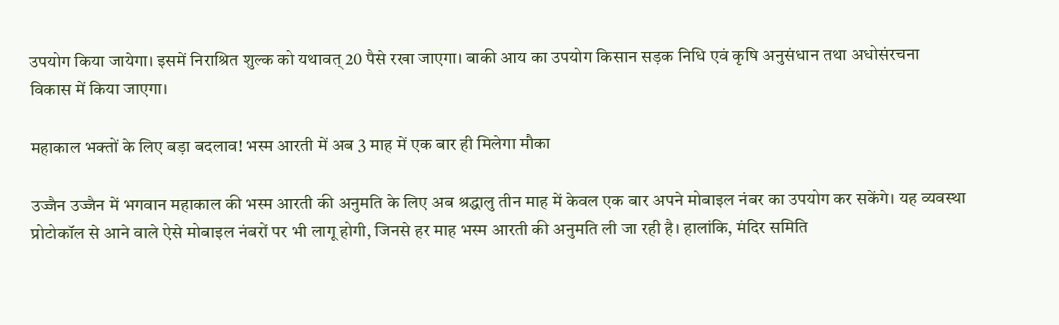उपयोग किया जायेगा। इसमें निराश्रित शुल्क को यथावत् 20 पैसे रखा जाएगा। बाकी आय का उपयोग किसान सड़क निधि एवं कृषि अनुसंधान तथा अधोसंरचना विकास में किया जाएगा।

महाकाल भक्तों के लिए बड़ा बदलाव! भस्म आरती में अब 3 माह में एक बार ही मिलेगा मौका

उज्जैन उज्जैन में भगवान महाकाल की भस्म आरती की अनुमति के लिए अब श्रद्धालु तीन माह में केवल एक बार अपने मोबाइल नंबर का उपयोग कर सकेंगे। यह व्यवस्था प्रोटोकॉल से आने वाले ऐसे मोबाइल नंबरों पर भी लागू होगी, जिनसे हर माह भस्म आरती की अनुमति ली जा रही है। हालांकि, मंदिर समिति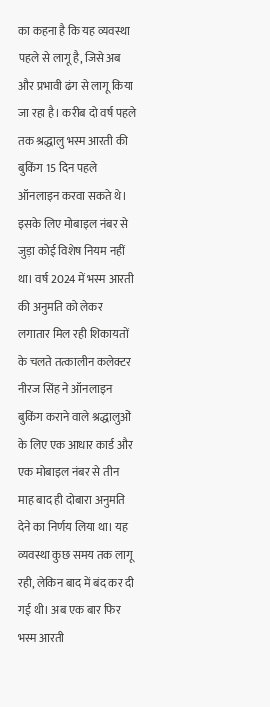का कहना है कि यह व्यवस्था पहले से लागू है, जिसे अब और प्रभावी ढंग से लागू किया जा रहा है। करीब दो वर्ष पहले तक श्रद्धालु भस्म आरती की बुकिंग 15 दिन पहले ऑनलाइन करवा सकते थे। इसके लिए मोबाइल नंबर से जुड़ा कोई विशेष नियम नहीं था। वर्ष 2024 में भस्म आरती की अनुमति को लेकर लगातार मिल रही शिकायतों के चलते तत्कालीन कलेक्टर नीरज सिंह ने ऑनलाइन बुकिंग कराने वाले श्रद्धालुओं के लिए एक आधार कार्ड और एक मोबाइल नंबर से तीन माह बाद ही दोबारा अनुमति देने का निर्णय लिया था। यह व्यवस्था कुछ समय तक लागू रही, लेकिन बाद में बंद कर दी गई थी। अब एक बार फिर भस्म आरती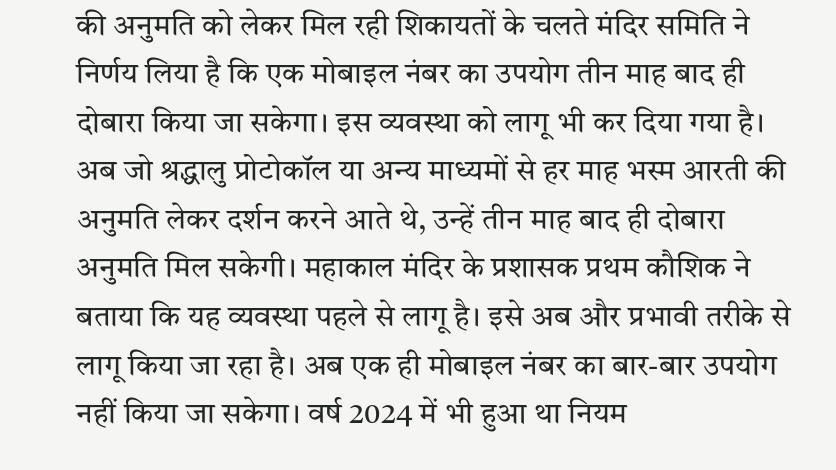की अनुमति को लेकर मिल रही शिकायतों के चलते मंदिर समिति ने निर्णय लिया है कि एक मोबाइल नंबर का उपयोग तीन माह बाद ही दोबारा किया जा सकेगा। इस व्यवस्था को लागू भी कर दिया गया है। अब जो श्रद्धालु प्रोटोकॉल या अन्य माध्यमों से हर माह भस्म आरती की अनुमति लेकर दर्शन करने आते थे, उन्हें तीन माह बाद ही दोबारा अनुमति मिल सकेगी। महाकाल मंदिर के प्रशासक प्रथम कौशिक ने बताया कि यह व्यवस्था पहले से लागू है। इसे अब और प्रभावी तरीके से लागू किया जा रहा है। अब एक ही मोबाइल नंबर का बार-बार उपयोग नहीं किया जा सकेगा। वर्ष 2024 में भी हुआ था नियम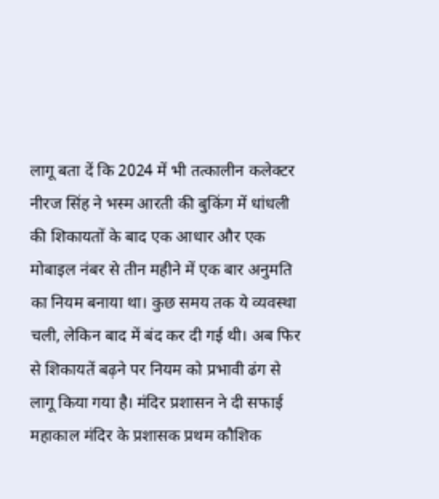लागू बता दें कि 2024 में भी तत्कालीन कलेक्टर नीरज सिंह ने भस्म आरती की बुकिंग में धांधली की शिकायतों के बाद एक आधार और एक मोबाइल नंबर से तीन महीने में एक बार अनुमति का नियम बनाया था। कुछ समय तक ये व्यवस्था चली, लेकिन बाद में बंद कर दी गई थी। अब फिर से शिकायतें बढ़ने पर नियम को प्रभावी ढंग से लागू किया गया है। मंदिर प्रशासन ने दी सफाई महाकाल मंदिर के प्रशासक प्रथम कौशिक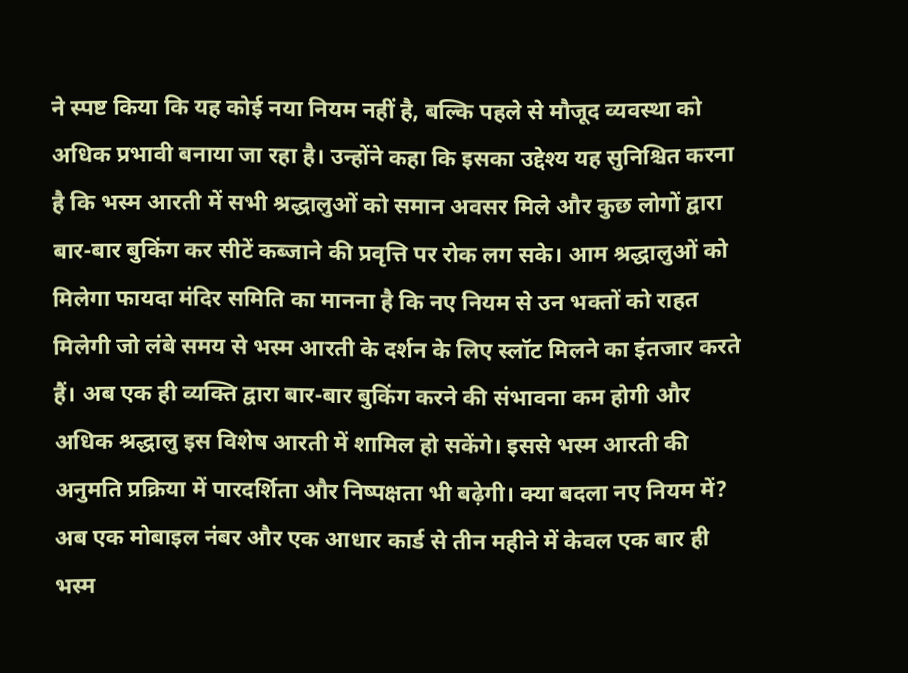ने स्पष्ट किया कि यह कोई नया नियम नहीं है, बल्कि पहले से मौजूद व्यवस्था को अधिक प्रभावी बनाया जा रहा है। उन्होंने कहा कि इसका उद्देश्य यह सुनिश्चित करना है कि भस्म आरती में सभी श्रद्धालुओं को समान अवसर मिले और कुछ लोगों द्वारा बार-बार बुकिंग कर सीटें कब्जाने की प्रवृत्ति पर रोक लग सके। आम श्रद्धालुओं को मिलेगा फायदा मंदिर समिति का मानना है कि नए नियम से उन भक्तों को राहत मिलेगी जो लंबे समय से भस्म आरती के दर्शन के लिए स्लॉट मिलने का इंतजार करते हैं। अब एक ही व्यक्ति द्वारा बार-बार बुकिंग करने की संभावना कम होगी और अधिक श्रद्धालु इस विशेष आरती में शामिल हो सकेंगे। इससे भस्म आरती की अनुमति प्रक्रिया में पारदर्शिता और निष्पक्षता भी बढ़ेगी। क्या बदला नए नियम में? अब एक मोबाइल नंबर और एक आधार कार्ड से तीन महीने में केवल एक बार ही भस्म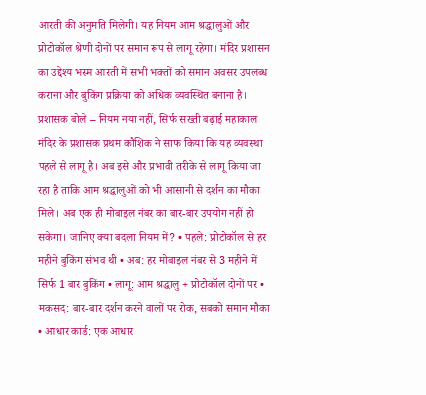आरती की अनुमति मिलेगी। यह नियम आम श्रद्धालुओं और प्रोटोकॉल श्रेणी दोनों पर समान रूप से लागू रहेगा। मंदिर प्रशासन का उद्देश्य भस्म आरती में सभी भक्तों को समान अवसर उपलब्ध कराना और बुकिंग प्रक्रिया को अधिक व्यवस्थित बनाना है। प्रशासक बोले – नियम नया नहीं, सिर्फ सख्ती बढ़ाई महाकाल मंदिर के प्रशासक प्रथम कौशिक ने साफ किया कि यह व्यवस्था पहले से लागू है। अब इसे और प्रभावी तरीके से लागू किया जा रहा है ताकि आम श्रद्धालुओं को भी आसानी से दर्शन का मौका मिले। अब एक ही मोबाइल नंबर का बार-बार उपयोग नहीं हो सकेगा। जानिए क्या बदला नियम में? • पहले: प्रोटोकॉल से हर महीने बुकिंग संभव थी • अब: हर मोबाइल नंबर से 3 महीने में सिर्फ 1 बार बुकिंग • लागू: आम श्रद्धालु + प्रोटोकॉल दोनों पर • मकसद: बार-बार दर्शन करने वालों पर रोक, सबको समान मौका • आधार कार्ड: एक आधार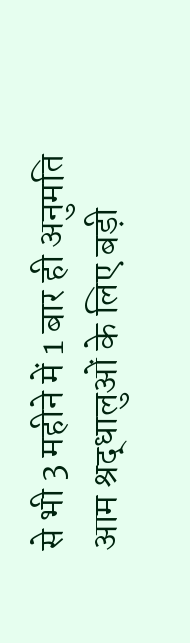से भी 3 महीने में 1 बार ही अनुमति आम श्रद्धालुओं के लिए बड़ी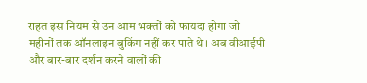राहत इस नियम से उन आम भक्तों को फायदा होगा जो महीनों तक ऑनलाइन बुकिंग नहीं कर पाते थे। अब वीआईपी और बार-बार दर्शन करने वालों की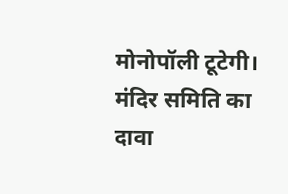मोनोपॉली टूटेगी। मंदिर समिति का दावा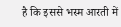है कि इससे भस्म आरती में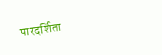पारदर्शिता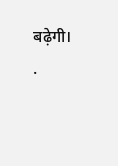बढ़ेगी।    .